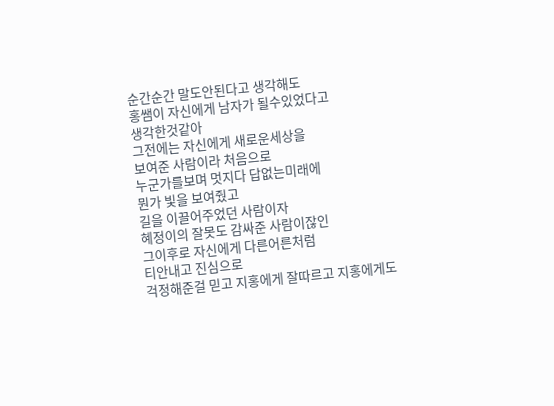순간순간 말도안된다고 생각해도
홍쌤이 자신에게 남자가 될수있었다고
생각한것같아
그전에는 자신에게 새로운세상을
보여준 사람이라 처음으로
누군가를보며 멋지다 답없는미래에
뭔가 빛을 보여줬고
길을 이끌어주었던 사람이자
혜정이의 잘못도 감싸준 사람이잖인
그이후로 자신에게 다른어른처럼
티안내고 진심으로
걱정해준걸 믿고 지홍에게 잘따르고 지홍에게도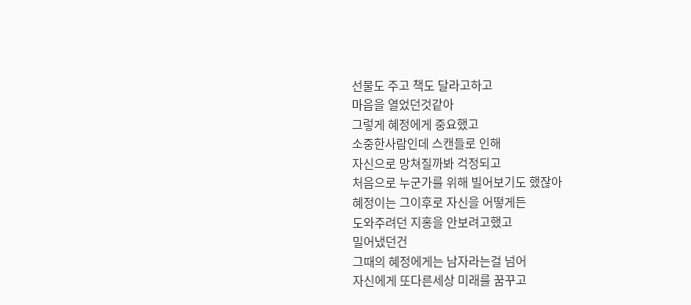선물도 주고 책도 달라고하고
마음을 열었던것같아
그렇게 혜정에게 중요했고
소중한사람인데 스캔들로 인해
자신으로 망쳐질까봐 걱정되고
처음으로 누군가를 위해 빌어보기도 했잖아
혜정이는 그이후로 자신을 어떻게든
도와주려던 지홍을 안보려고했고
밀어냈던건
그때의 혜정에게는 남자라는걸 넘어
자신에게 또다른세상 미래를 꿈꾸고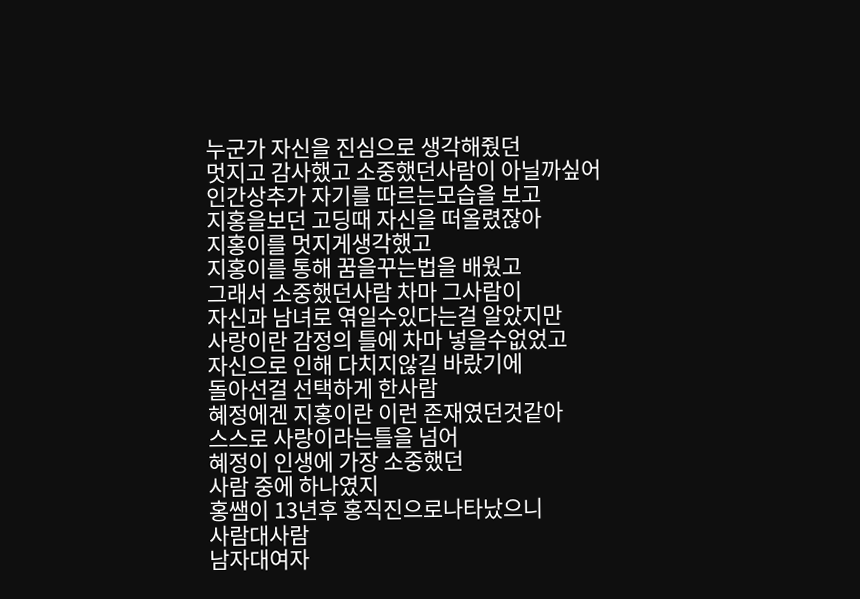누군가 자신을 진심으로 생각해줬던
멋지고 감사했고 소중했던사람이 아닐까싶어
인간상추가 자기를 따르는모습을 보고
지홍을보던 고딩때 자신을 떠올렸잖아
지홍이를 멋지게생각했고
지홍이를 통해 꿈을꾸는법을 배웠고
그래서 소중했던사람 차마 그사람이
자신과 남녀로 엮일수있다는걸 알았지만
사랑이란 감정의 틀에 차마 넣을수없었고
자신으로 인해 다치지않길 바랐기에
돌아선걸 선택하게 한사람
혜정에겐 지홍이란 이런 존재였던것같아
스스로 사랑이라는틀을 넘어
혜정이 인생에 가장 소중했던
사람 중에 하나였지
홍쌤이 13년후 홍직진으로나타났으니
사람대사람
남자대여자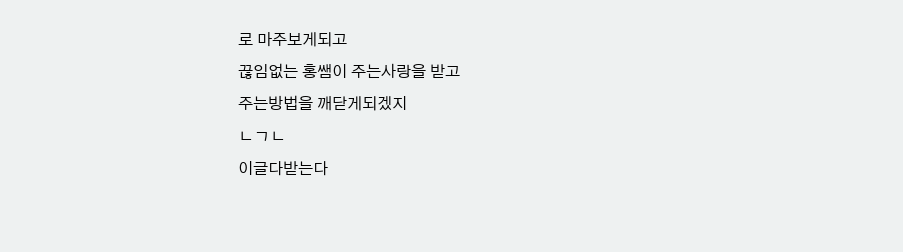로 마주보게되고
끊임없는 홍쌤이 주는사랑을 받고
주는방법을 깨닫게되겠지
ㄴㄱㄴ
이글다받는다